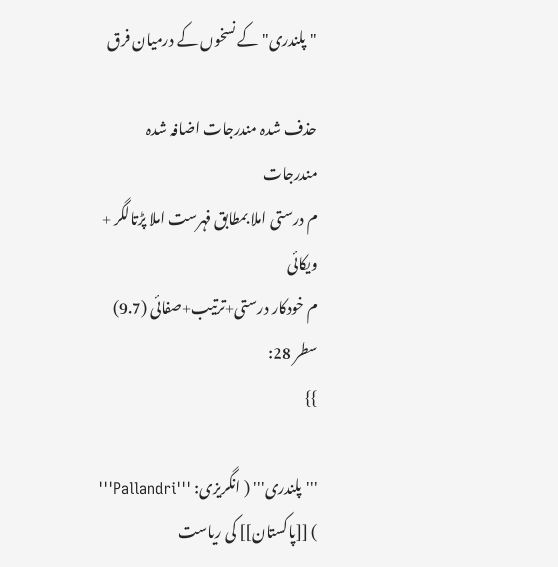"پلندری" کے نسخوں کے درمیان فرق

حذف شدہ مندرجات اضافہ شدہ مندرجات
م درستی املا بمطابق فہرست املا پڑتالگر + ویکائی
م خودکار درستی+ترتیب+صفائی (9.7)
سطر 28:
}}

'''پلندری''' ( انگريزی: '''Pallandri''' ) [[پاکستان]] کی ریاست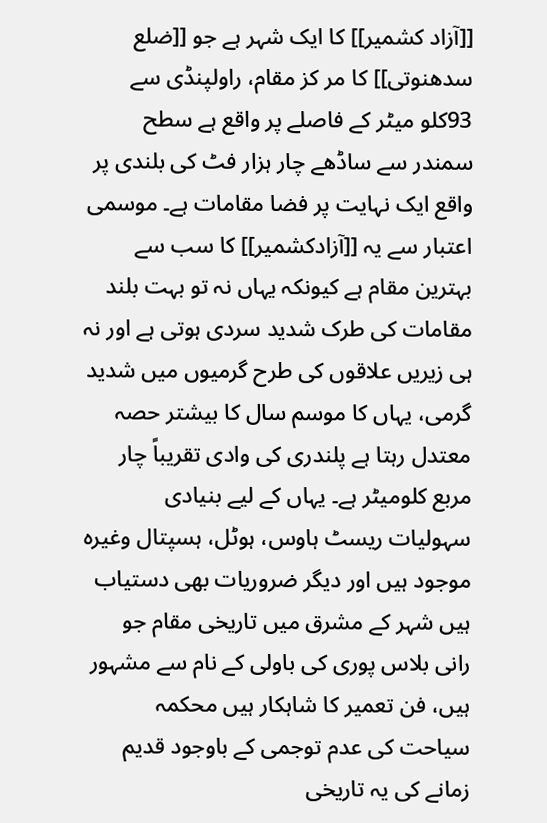[[آزاد کشمیر]] کا ایک شہر ہے جو [[ضلع سدھنوتی]] کا مر کز مقام، راولپنڈی سے 93کلو میٹر کے فاصلے پر واقع ہے سطح سمندر سے ساڈھے چار ہزار فٹ کی بلندی پر واقع ایک نہایت پر فضا مقامات ہے۔ موسمی اعتبار سے یہ [[آزادکشمیر]] کا سب سے بہترین مقام ہے کیونکہ یہاں نہ تو بہت بلند مقامات کی طرک شدید سردی ہوتی ہے اور نہ ہی زیریں علاقوں کی طرح گرمیوں میں شدید گرمی، یہاں کا موسم سال کا بیشتر حصہ معتدل رہتا ہے پلندری کی وادی تقریباً چار مربع کلومیٹر ہے۔ یہاں کے لیے بنیادی سہولیات ریسٹ ہاوس، ہوٹل، ہسپتال وغیرہ موجود ہیں اور دیگر ضروریات بھی دستیاب ہیں شہر کے مشرق میں تاریخی مقام جو رانی بلاس پوری کی باولی کے نام سے مشہور ہیں، فن تعمیر کا شاہکار ہیں محکمہ سیاحت کی عدم توجمی کے باوجود قدیم زمانے کی یہ تاریخی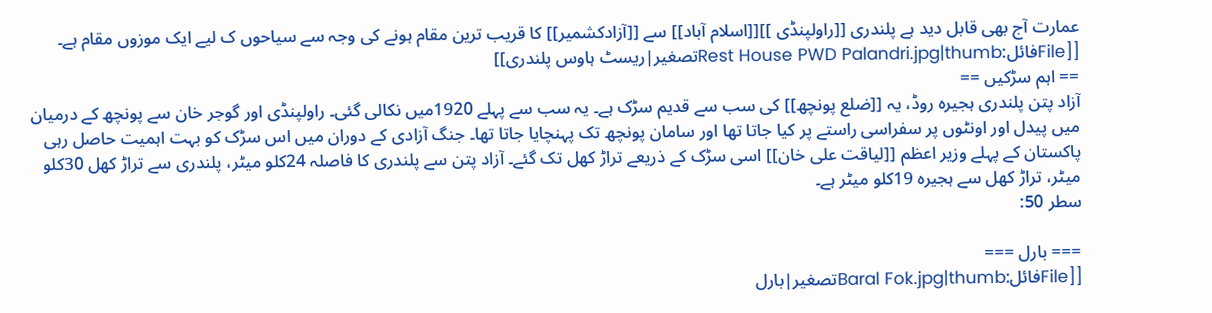عمارت آج بھی قابل دید ہے پلندری [[راولپنڈی ]][[اسلام آباد]] سے [[آزادکشمیر]] کا قریب ترین مقام ہونے کی وجہ سے سیاحوں ک لیے ایک موزوں مقام ہے۔
[[Fileفائل:Rest House PWD Palandri.jpg|thumbتصغیر|ریسٹ ہاوس پلندری]]
== اہم سڑکیں ==
آزاد پتن پلندری ہجیرہ روڈ، یہ [[ضلع پونچھ]] کی سب سے قدیم سڑک ہے۔ یہ سب سے پہلے 1920میں نکالی گئی۔ راولپنڈی اور گوجر خان سے پونچھ کے درمیان میں پیدل اور اونٹوں پر سفراسی راستے پر کیا جاتا تھا اور سامان پونچھ تک پہنچایا جاتا تھا۔ جنگ آزادی کے دوران میں اس سڑک کو بہت اہمیت حاصل رہی پاکستان کے پہلے وزیر اعظم [[لیاقت علی خان]] اسی سڑک کے ذریعے تراڑ کھل تک گئے۔ آزاد پتن سے پلندری کا فاصلہ 24کلو میٹر، پلندری سے تراڑ کھل 30کلو میٹر، تراڑ کھل سے ہجیرہ 19کلو میٹر ہے۔
سطر 50:

=== بارل ===
[[Fileفائل:Baral Fok.jpg|thumbتصغیر|بارل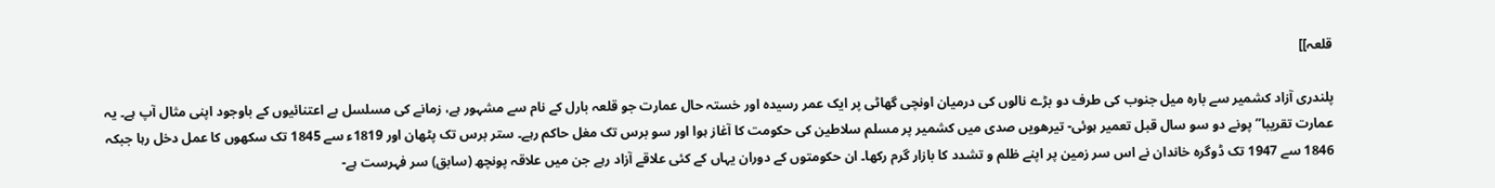قلعہ]]

پلندری آزاد کشمير سے بارہ ميل جنوب کی طرف دو بڑے نالوں کی درميان اونچی گھاٹی پر ايک عمر رسيدہ اور خستہ حال عمارت جو قلعہ بارل کے نام سے مشہور ہے، زمانے کی مسلسل بے اعتنائيوں کے باوجود اپنی مثال آپ ہے۔ يہ عمارت تقريبا” پونے دو سو سال قبل تعمیر ہوئی- تیرھویں صدی میں کشمير پر مسلم سلاطين کی حکومت کا آغاز ہوا اور سو برس تک مغل حاکم رہے۔ ستر برس تک پٹھان اور 1819ء سے 1845 تک سکھوں کا عمل دخل رہا جبکہ 1846 سے 1947 تک ڈوگرہ خاندان نے اس سر زمين پر اپنے ظلم و تشدد کا بازار گرم رکھا۔ ان حکومتوں کے دوران يہاں کے کئی علاقے آزاد رہے جن میں علاقہ پونچھ (سابق) سر فہرست ہے-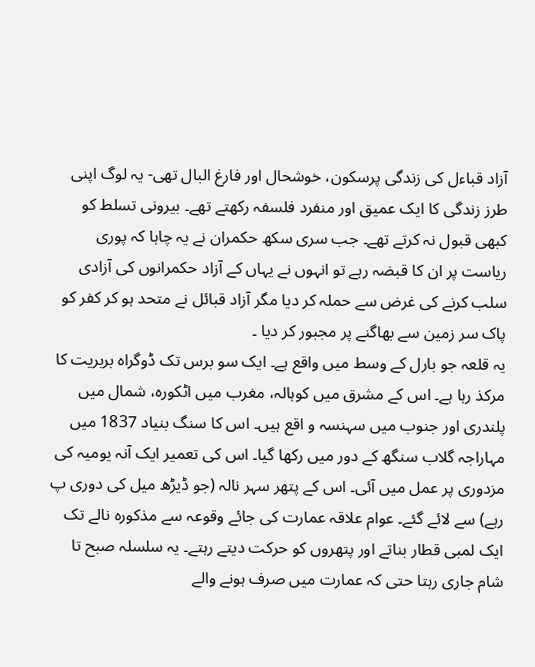آزاد قباءل کی زندگی پرسکون، خوشحال اور فارغ البال تھی- یہ لوگ اپنی طرز زندگی کا ايک عميق اور منفرد فلسفہ رکھتے تھے۔ بيرونی تسلط کو کبھی قبول نہ کرتے تھے۔ جب سری سکھ حکمران نے یہ چاہا کہ پوری رياست پر ان کا قبضہ رہے تو انہوں نے يہاں کے آزاد حکمرانوں کی آزادی سلب کرنے کی غرض سے حملہ کر ديا مگر آزاد قبائل نے متحد ہو کر کفر کو پاک سر زمين سے بھاگنے پر مجبور کر ديا ۔
يہ قلعہ جو بارل کے وسط ميں واقع ہے۔ ايک سو برس تک ڈوگراہ بربريت کا مرکذ رہا ہے۔ اس کے مشرق ميں کوہالہ، مغرب ميں اٹکورہ، شمال ميں پلندری اور جنوب ميں سہنسہ و اقع ہيں۔ اس کا سنگ بنياد 1837 ميں مہاراجہ گلاب سنگھ کے دور ميں رکھا گيا۔ اس کی تعمير ايک آنہ يوميہ کی مزدوری پر عمل ميں آئی۔ اس کے پتھر سہر نالہ (جو ڈيڑھ ميل کی دوری پ رہے) سے لائے گئے۔ عوام علاقہ عمارت کی جائے وقوعہ سے مذکورہ نالے تک ايک لمبی قطار بناتے اور پتھروں کو حرکت ديتے رہتے۔ يہ سلسلہ صبح تا شام جاری رہتا حتی کہ عمارت ميں صرف ہونے والے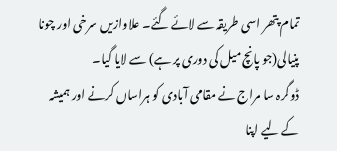تمام پتھر اسی طریقہ سے لائے گئے۔ علاوازيں سرخی اور چونا پنيالی(جو پانچ میل کی دوری پر ہے) سے لايا گيا۔
ڈوگرہ سا مراج نے مقامی آبادی کو ہراساں کرنے اور ہميشہ کے لیے اپنا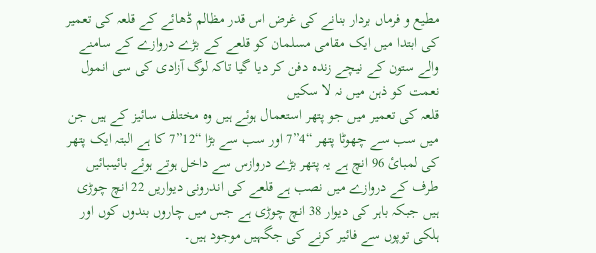مطيع و فرماں بردار بنانے کی غرض اس قدر مظالم ڈھائے کے قلعہ کی تعمير کی ابتدا ميں ايک مقامی مسلمان کو قلعے کے بڑے دروازے کے سامنے والے ستون کے نيچے زندہ دفن کر ديا گيا تاکہ لوگ آزادی کی سی انمول نعمت کو ذہن میں نہ لا سکیں
قلعہ کی تعمير ميں جو پتھر استعمال ہوئے ہیں وہ مختلف سائيز کے ہيں جن ميں سب سے چھوٹا پتھر “4”7 اور سب سے بڑا “12”7 کا ہے البتہ ايک پتھر کی لمبائ 96 انچ ہے يہ پتھر بڑے دروازس سے داخل ہوتے ہوئے با‌‌ئيںبائيں طرف کے دروازے ميں نصب ہے قلعے کی اندرونی ديواريں 22 انچ چوڑی ہيں جبکہ باہر کی ديوار 38 انچ چوڑی ہے جس ميں چاروں بندوں کوں اور ہلکی توپوں سے فائير کرنے کی جگہيں موجود ہيں۔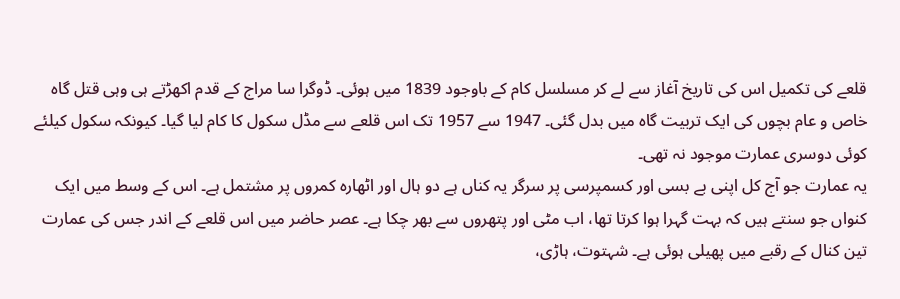قلعے کی تکميل اس کی تاريخ آغاز سے لے کر مسلسل کام کے باوجود 1839 ميں ہوئی۔ ڈوگرا سا مراج کے قدم اکھڑتے ہی وہی قتل گاہ خاص و عام بچوں کی ايک تربيت گاہ ميں بدل گئی۔ 1947 سے 1957 تک اس قلعے سے مڈل سکول کا کام ليا گيا۔ کيونکہ سکول کيلئے کوئی دوسری عمارت موجود نہ تھی۔
يہ عمارت جو آج کل اپنی بے بسی اور کسمپرسی پر سرگر يہ کناں ہے دو ہال اور اٹھارہ کمروں پر مشتمل ہے۔ اس کے وسط ميں ايک کنواں جو سنتے ہيں کہ بہت گہرا ہوا کرتا تھا، اب مٹی اور پتھروں سے بھر چکا ہے۔ عصر حاضر ميں اس قلعے کے اندر جس کی عمارت تين کنال کے رقبے ميں پھيلی ہوئی ہے۔ شہتوت، ہاڑی،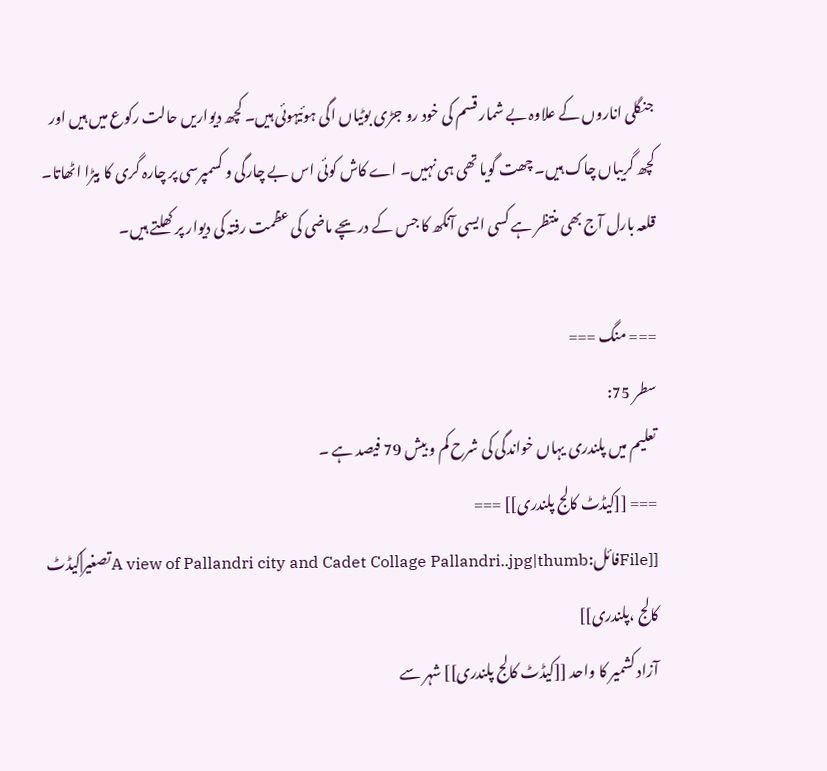جنگلی اناروں کے علاوہ بے شمار قسم کی خود رو جڑی بوٹياں اگی ہوئیہوئی ہيں۔ کچھ ديواريں حالت رکوع ميں ہيں اور کچھ گريباں چاک ہيں۔ چھت گويا تھی ہی نہيں۔ اے کاش کوئی اس بے چارگی و کسمپرسی پر چارہ گری کا بيڑا اٹھاتا۔ قلعہ بارل آج بھی منتظر ہے کسی ايسی آنکھ کا جس کے دريچے ماضی کی عظمت رفتہ کی ديوار پر کھلتے ہيں۔

=== منگ ===
سطر 75:
تعلیم میں پلندری یہاں خواندگی کی شرح کم و بیش 79 فیصد ہے ۔
=== [[کیڈٹ کالج پلندری]] ===
[[Fileفائل:A view of Pallandri city and Cadet Collage Pallandri..jpg|thumbتصغیر|کیڈٹ کالج ،پلندری]]
آزاد کشمیر کا واحد [[کیڈٹ کالج پلندری]] شہر سے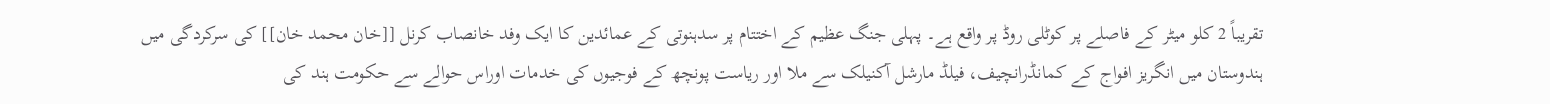تقریباً 2 کلو میٹر کے فاصلے پر کوٹلی روڈ پر واقع ہے۔ پہلی جنگ عظیم کے اختتام پر سدہنوتی کے عمائدین کا ایک وفد خانصاب کرنل [[خان محمد خان]] کی سرکردگی میں ہندوستان میں انگریز افواج کے کمانڈرانچیف، فیلڈ مارشل آکنیلک سے ملا اور ریاست پونچھ کے فوجیوں کی خدمات اوراس حوالے سے حکومت ہند کی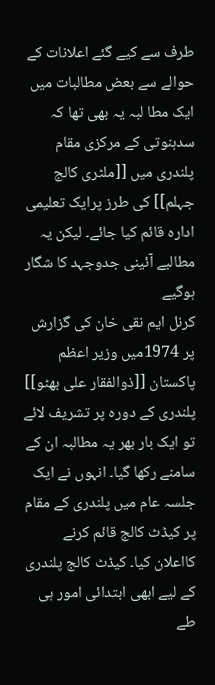طرف سے کیے گئے اعلانات کے حوالے سے بعض مطالبات میں ایک مطا لبہ یہ بھی تھا کہ سدہنوتی کے مرکزی مقام پلندری میں [[ملٹری کالج جہلم]] کی طرز پرایک تعلیمی ادارہ قائم کیا جائے۔ لیکن یہ مطالبے آئینی جدوجہد کا شگار ہوگیے
کرنل ایم نقی خان کی گزارش پر 1974میں وزیر اعظم پاکستان [[ذوالفقار علی بھٹو]] پلندری کے دورہ پر تشریف لائے تو ایک بار بھر یہ مطالبہ ان کے سامنے رکھا گیا۔ انہوں نے ایک جلسہ عام میں پلندری کے مقام پر کیڈٹ کالج قائم کرنے کااعلان کیا۔ کیڈٹ کالج پلندری کے لیے ابھی ابتدائی امور ہی طے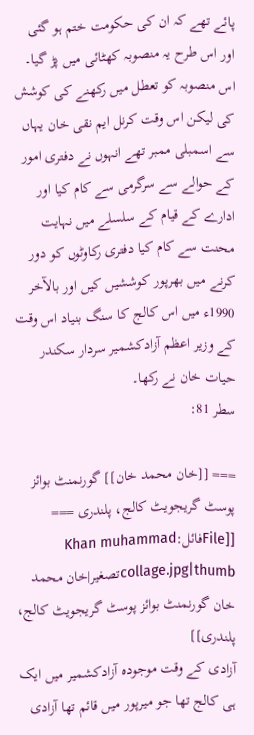پائے تھے کہ ان کی حکومت ختم ہو گئی اور اس طرح یہ منصوبہ کھٹائی میں پڑ گیا۔ اس منصوبہ کو تعطل میں رکھنے کی کوشش کی لیکن اس وقت کرنل ایم نقی خان یہاں سے اسمبلی ممبر تھے انہوں نے دفتری امور کے حوالے سے سرگرمی سے کام کیا اور ادارے کے قیام کے سلسلے میں نہایت محنت سے کام کیا دفتری رکاوٹوں کو دور کرنے میں بھرپور کوششیں کیں اور بالآخر 1990ء میں اس کالج کا سنگ بنیاد اس وقت کے وزیر اعظم آزادکشمیر سردار سکندر حیات خان نے رکھا۔
سطر 81:

=== [[خان محمد خان]] گورنمنٹ بوائز پوسٹ گریجویٹ کالج، پلندری ===
[[Fileفائل:Khan muhammad collage.jpg|thumbتصغیر|خان محمد خان گورنمنٹ بوائز پوسٹ گریجویٹ کالج، پلندری]]
آزادی کے وقت موجودہ آزادکشمیر میں ایک ہی کالج تھا جو میرپور میں قائم تھا آزادی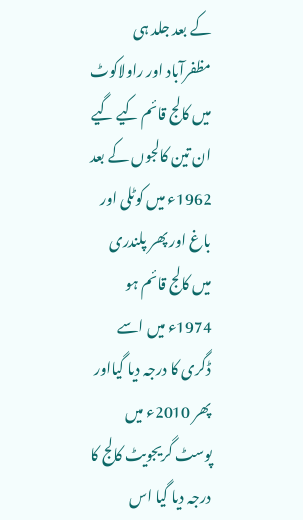کے بعد جلد ہی مظفرآباد اور راولاکوٹ میں کالج قائم کیے گیے ان تین کالجوں کے بعد 1962ء میں کوٹلی اور باغ اور پھر پلندری میں کالج قائم ہو 1974ء میں اسے ڈگری کا درجہ دیا گیااور پھر 2010ء میں پوسٹ گریجویٹ کالج کا درجہ دیا گیا اس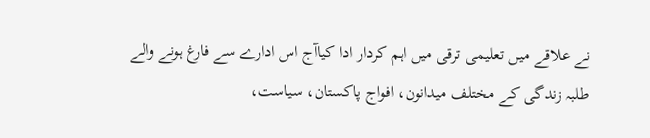نے علاقے میں تعلیمی ترقی میں اہم کردار ادا کیاآج اس ادارے سے فارغ ہونے والے طلبہ زندگی کے مختلف میدانون، افواج پاکستان، سیاست،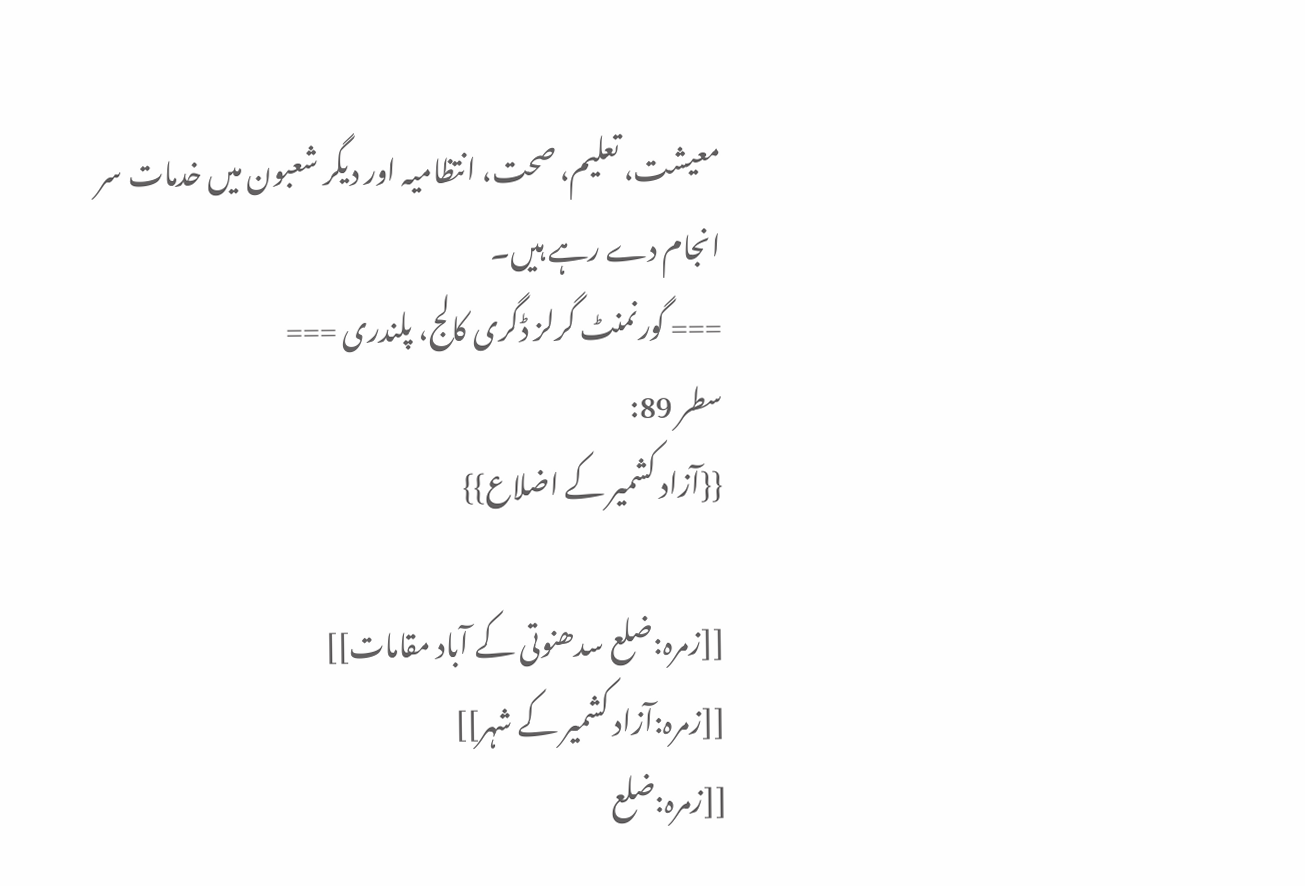معیشت، تعلیم، صحت، انتظامیہ اور دیگر شعبون میں خدمات سر انجام دے رہے ہیں۔
=== گورنمنٹ گرلز ڈگری کالج، پلندری ===
سطر 89:
{{آزاد کشمیر کے اضلاع}}

[[زمرہ:ضلع سدھنوتی کے آباد مقامات]]
[[زمرہ:آزاد کشمیر کے شہر]]
[[زمرہ:ضلع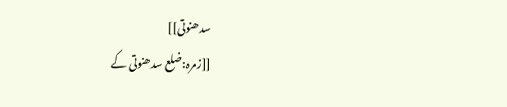سدھنوتی]]
[[زمرہ:ضلع سدھنوتی کے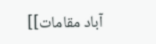آباد مقامات]]